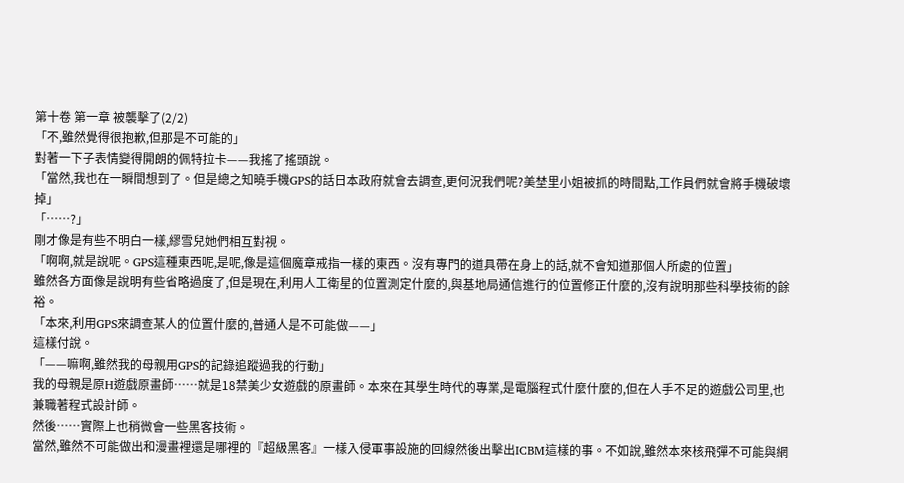第十卷 第一章 被襲擊了(2/2)
「不,雖然覺得很抱歉,但那是不可能的」
對著一下子表情變得開朗的佩特拉卡——我搖了搖頭說。
「當然,我也在一瞬間想到了。但是總之知曉手機GPS的話日本政府就會去調查,更何況我們呢?美埜里小姐被抓的時間點,工作員們就會將手機破壞掉」
「……?」
剛才像是有些不明白一樣,繆雪兒她們相互對視。
「啊啊,就是說呢。GPS這種東西呢,是呢,像是這個魔章戒指一樣的東西。沒有專門的道具帶在身上的話,就不會知道那個人所處的位置」
雖然各方面像是說明有些省略過度了,但是現在,利用人工衛星的位置測定什麼的,與基地局通信進行的位置修正什麼的,沒有說明那些科學技術的餘裕。
「本來,利用GPS來調查某人的位置什麼的,普通人是不可能做——」
這樣付說。
「——嘛啊,雖然我的母親用GPS的記錄追蹤過我的行動」
我的母親是原H遊戲原畫師……就是18禁美少女遊戲的原畫師。本來在其學生時代的專業,是電腦程式什麼什麼的,但在人手不足的遊戲公司里,也兼職著程式設計師。
然後……實際上也稍微會一些黑客技術。
當然,雖然不可能做出和漫畫裡還是哪裡的『超級黑客』一樣入侵軍事設施的回線然後出擊出ICBM這樣的事。不如說,雖然本來核飛彈不可能與網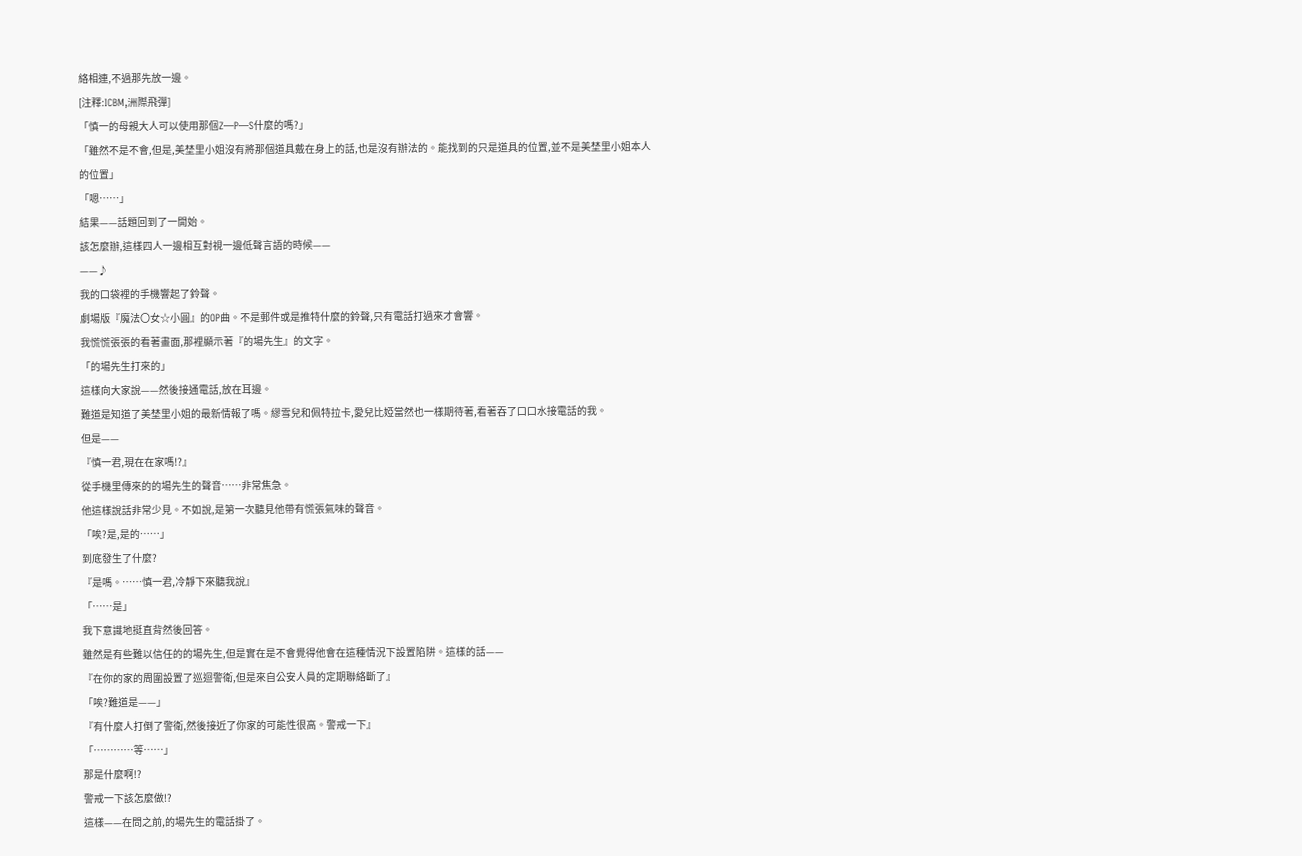絡相連,不過那先放一邊。
[注釋:ICBM,洲際飛彈]
「慎一的母親大人可以使用那個Z—P—S什麼的嗎?」
「雖然不是不會,但是,美埜里小姐沒有將那個道具戴在身上的話,也是沒有辦法的。能找到的只是道具的位置,並不是美埜里小姐本人的位置」
「嗯……」
結果——話題回到了一開始。
該怎麼辦,這樣四人一邊相互對視一邊低聲言語的時候——
——♪
我的口袋裡的手機響起了鈴聲。
劇場版『魔法〇女☆小圓』的OP曲。不是郵件或是推特什麼的鈴聲,只有電話打過來才會響。
我慌慌張張的看著畫面,那裡顯示著『的場先生』的文字。
「的場先生打來的」
這樣向大家說——然後接通電話,放在耳邊。
難道是知道了美埜里小姐的最新情報了嗎。繆雪兒和佩特拉卡,愛兒比婭當然也一樣期待著,看著吞了口口水接電話的我。
但是——
『慎一君,現在在家嗎!?』
從手機里傳來的的場先生的聲音……非常焦急。
他這樣說話非常少見。不如說,是第一次聽見他帶有慌張氣味的聲音。
「唉?是,是的……」
到底發生了什麼?
『是嗎。……慎一君,冷靜下來聽我說』
「……是」
我下意識地挺直背然後回答。
雖然是有些難以信任的的場先生,但是實在是不會覺得他會在這種情況下設置陷阱。這樣的話——
『在你的家的周圍設置了巡迴警衛,但是來自公安人員的定期聯絡斷了』
「唉?難道是——」
『有什麼人打倒了警衛,然後接近了你家的可能性很高。警戒一下』
「…………等……」
那是什麼啊!?
警戒一下該怎麼做!?
這樣——在問之前,的場先生的電話掛了。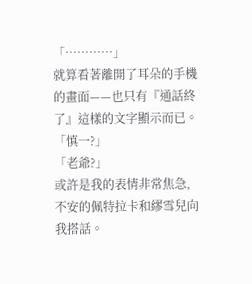「…………」
就算看著離開了耳朵的手機的畫面——也只有『通話終了』這樣的文字顯示而已。
「慎一?」
「老爺?」
或許是我的表情非常焦急,不安的佩特拉卡和繆雪兒向我搭話。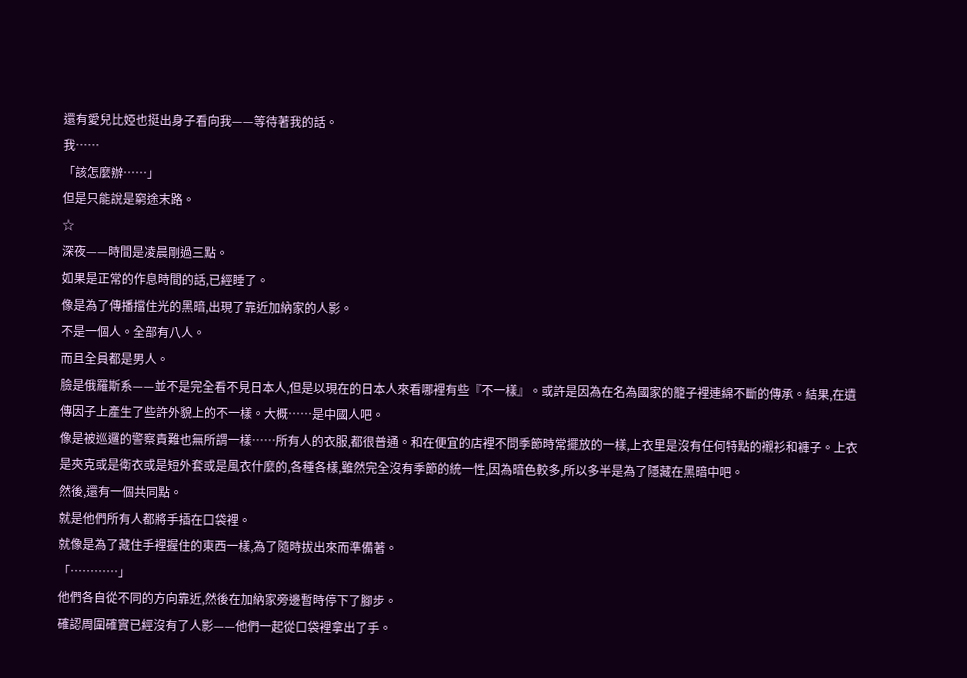還有愛兒比婭也挺出身子看向我——等待著我的話。
我……
「該怎麼辦……」
但是只能說是窮途末路。
☆
深夜——時間是凌晨剛過三點。
如果是正常的作息時間的話,已經睡了。
像是為了傳播擋住光的黑暗,出現了靠近加納家的人影。
不是一個人。全部有八人。
而且全員都是男人。
臉是俄羅斯系——並不是完全看不見日本人,但是以現在的日本人來看哪裡有些『不一樣』。或許是因為在名為國家的籠子裡連綿不斷的傳承。結果,在遺傳因子上產生了些許外貌上的不一樣。大概……是中國人吧。
像是被巡邏的警察責難也無所謂一樣……所有人的衣服,都很普通。和在便宜的店裡不問季節時常擺放的一樣,上衣里是沒有任何特點的襯衫和褲子。上衣是夾克或是衛衣或是短外套或是風衣什麼的,各種各樣,雖然完全沒有季節的統一性,因為暗色較多,所以多半是為了隱藏在黑暗中吧。
然後,還有一個共同點。
就是他們所有人都將手插在口袋裡。
就像是為了藏住手裡握住的東西一樣,為了隨時拔出來而準備著。
「…………」
他們各自從不同的方向靠近,然後在加納家旁邊暫時停下了腳步。
確認周圍確實已經沒有了人影——他們一起從口袋裡拿出了手。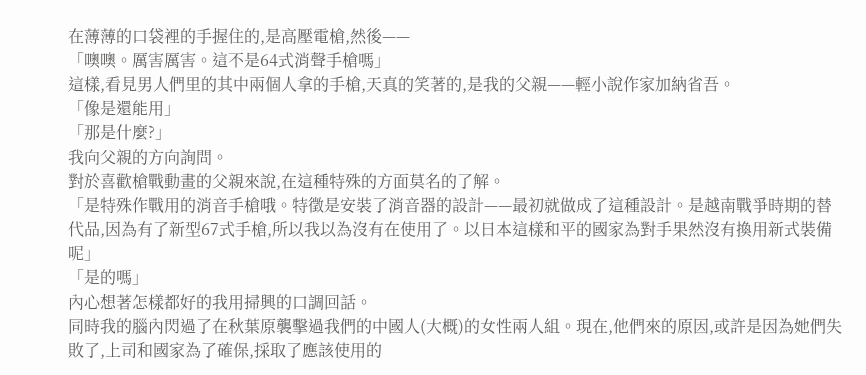在薄薄的口袋裡的手握住的,是高壓電槍,然後——
「噢噢。厲害厲害。這不是64式消聲手槍嗎」
這樣,看見男人們里的其中兩個人拿的手槍,天真的笑著的,是我的父親——輕小說作家加納省吾。
「像是還能用」
「那是什麼?」
我向父親的方向詢問。
對於喜歡槍戰動畫的父親來說,在這種特殊的方面莫名的了解。
「是特殊作戰用的消音手槍哦。特徵是安裝了消音器的設計——最初就做成了這種設計。是越南戰爭時期的替代品,因為有了新型67式手槍,所以我以為沒有在使用了。以日本這樣和平的國家為對手果然沒有換用新式裝備呢」
「是的嗎」
內心想著怎樣都好的我用掃興的口調回話。
同時我的腦內閃過了在秋葉原襲擊過我們的中國人(大概)的女性兩人組。現在,他們來的原因,或許是因為她們失敗了,上司和國家為了確保,採取了應該使用的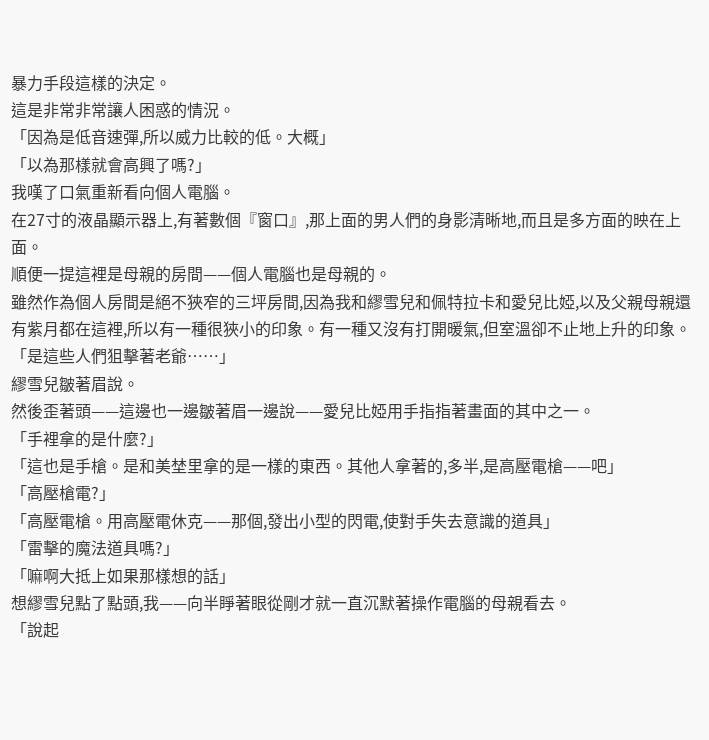暴力手段這樣的決定。
這是非常非常讓人困惑的情況。
「因為是低音速彈,所以威力比較的低。大概」
「以為那樣就會高興了嗎?」
我嘆了口氣重新看向個人電腦。
在27寸的液晶顯示器上,有著數個『窗口』,那上面的男人們的身影清晰地,而且是多方面的映在上面。
順便一提這裡是母親的房間——個人電腦也是母親的。
雖然作為個人房間是絕不狹窄的三坪房間,因為我和繆雪兒和佩特拉卡和愛兒比婭,以及父親母親還有紫月都在這裡,所以有一種很狹小的印象。有一種又沒有打開暖氣,但室溫卻不止地上升的印象。
「是這些人們狙擊著老爺……」
繆雪兒皺著眉說。
然後歪著頭——這邊也一邊皺著眉一邊說——愛兒比婭用手指指著畫面的其中之一。
「手裡拿的是什麼?」
「這也是手槍。是和美埜里拿的是一樣的東西。其他人拿著的,多半,是高壓電槍——吧」
「高壓槍電?」
「高壓電槍。用高壓電休克——那個,發出小型的閃電,使對手失去意識的道具」
「雷擊的魔法道具嗎?」
「嘛啊大抵上如果那樣想的話」
想繆雪兒點了點頭,我——向半睜著眼從剛才就一直沉默著操作電腦的母親看去。
「說起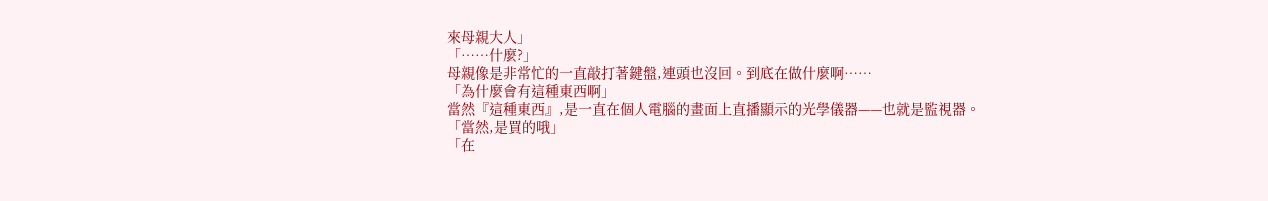來母親大人」
「……什麼?」
母親像是非常忙的一直敲打著鍵盤,連頭也沒回。到底在做什麼啊……
「為什麼會有這種東西啊」
當然『這種東西』,是一直在個人電腦的畫面上直播顯示的光學儀器——也就是監視器。
「當然,是買的哦」
「在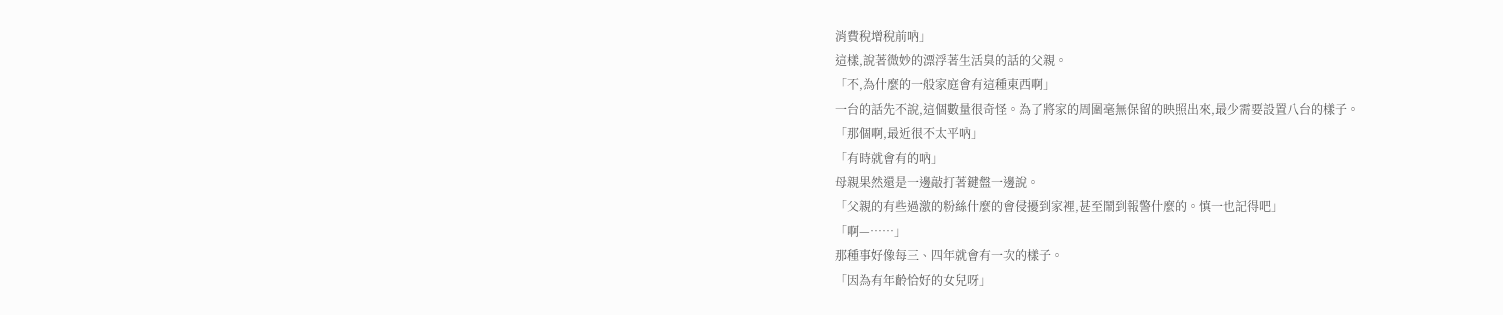消費稅增稅前吶」
這樣,說著微妙的漂浮著生活臭的話的父親。
「不,為什麼的一般家庭會有這種東西啊」
一台的話先不說,這個數量很奇怪。為了將家的周圍毫無保留的映照出來,最少需要設置八台的樣子。
「那個啊,最近很不太平吶」
「有時就會有的吶」
母親果然還是一邊敲打著鍵盤一邊說。
「父親的有些過激的粉絲什麼的會侵擾到家裡,甚至鬧到報警什麼的。慎一也記得吧」
「啊—……」
那種事好像每三、四年就會有一次的樣子。
「因為有年齡恰好的女兒呀」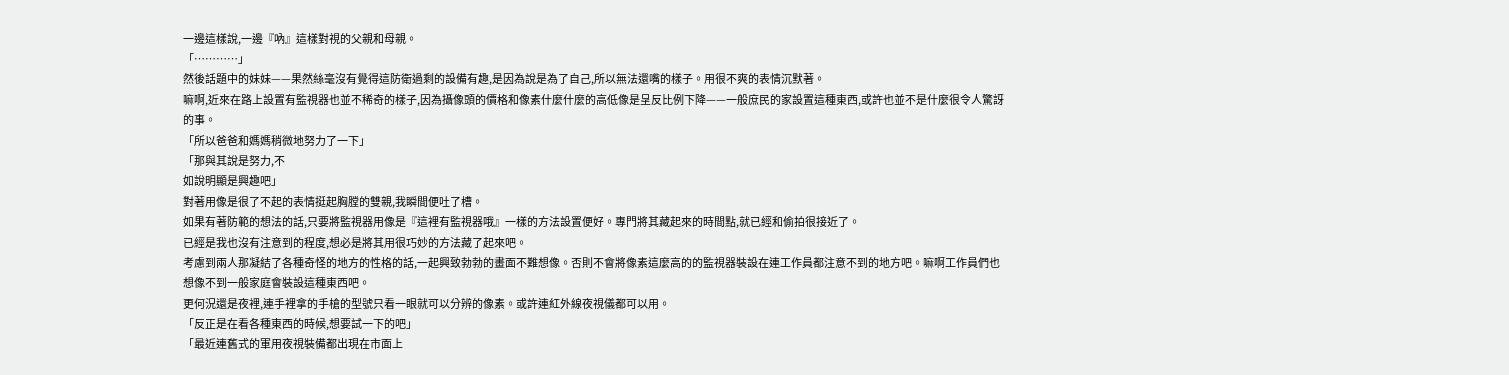一邊這樣說,一邊『吶』這樣對視的父親和母親。
「…………」
然後話題中的妹妹——果然絲毫沒有覺得這防衛過剩的設備有趣,是因為說是為了自己,所以無法還嘴的樣子。用很不爽的表情沉默著。
嘛啊,近來在路上設置有監視器也並不稀奇的樣子,因為攝像頭的價格和像素什麼什麼的高低像是呈反比例下降——一般庶民的家設置這種東西,或許也並不是什麼很令人驚訝的事。
「所以爸爸和媽媽稍微地努力了一下」
「那與其說是努力,不
如說明顯是興趣吧」
對著用像是很了不起的表情挺起胸膛的雙親,我瞬間便吐了槽。
如果有著防範的想法的話,只要將監視器用像是『這裡有監視器哦』一樣的方法設置便好。專門將其藏起來的時間點,就已經和偷拍很接近了。
已經是我也沒有注意到的程度,想必是將其用很巧妙的方法藏了起來吧。
考慮到兩人那凝結了各種奇怪的地方的性格的話,一起興致勃勃的畫面不難想像。否則不會將像素這麼高的的監視器裝設在連工作員都注意不到的地方吧。嘛啊工作員們也想像不到一般家庭會裝設這種東西吧。
更何況還是夜裡,連手裡拿的手槍的型號只看一眼就可以分辨的像素。或許連紅外線夜視儀都可以用。
「反正是在看各種東西的時候,想要試一下的吧」
「最近連舊式的軍用夜視裝備都出現在市面上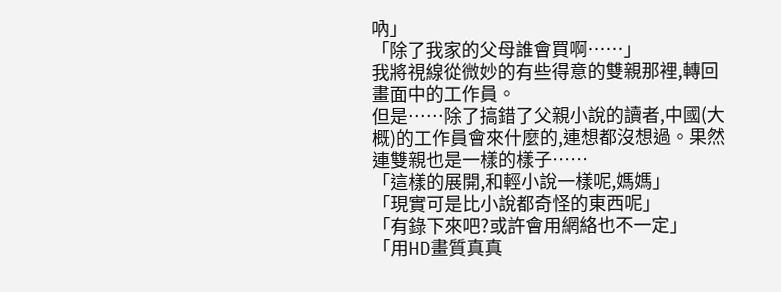吶」
「除了我家的父母誰會買啊……」
我將視線從微妙的有些得意的雙親那裡,轉回畫面中的工作員。
但是……除了搞錯了父親小說的讀者,中國(大概)的工作員會來什麼的,連想都沒想過。果然連雙親也是一樣的樣子……
「這樣的展開,和輕小說一樣呢,媽媽」
「現實可是比小說都奇怪的東西呢」
「有錄下來吧?或許會用網絡也不一定」
「用HD畫質真真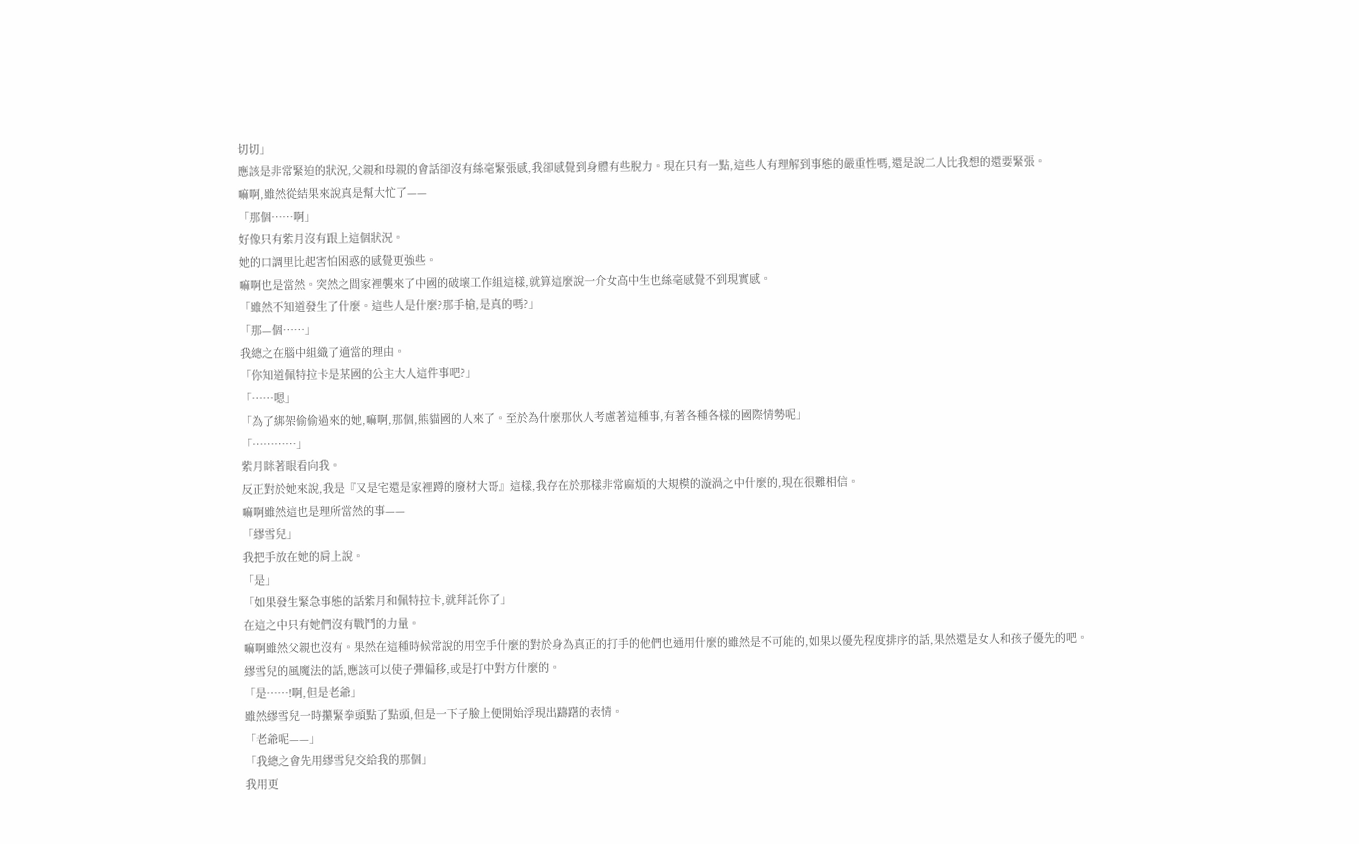切切」
應該是非常緊迫的狀況,父親和母親的會話卻沒有絲毫緊張感,我卻感覺到身體有些脫力。現在只有一點,這些人有理解到事態的嚴重性嗎,還是說二人比我想的還要緊張。
嘛啊,雖然從結果來說真是幫大忙了——
「那個……啊」
好像只有紫月沒有跟上這個狀況。
她的口調里比起害怕困惑的感覺更強些。
嘛啊也是當然。突然之間家裡襲來了中國的破壞工作組這樣,就算這麼說一介女高中生也絲毫感覺不到現實感。
「雖然不知道發生了什麼。這些人是什麼?那手槍,是真的嗎?」
「那—個……」
我總之在腦中組織了適當的理由。
「你知道佩特拉卡是某國的公主大人這件事吧?」
「……嗯」
「為了綁架偷偷過來的她,嘛啊,那個,熊貓國的人來了。至於為什麼那伙人考慮著這種事,有著各種各樣的國際情勢呢」
「…………」
紫月眯著眼看向我。
反正對於她來說,我是『又是宅還是家裡蹲的廢材大哥』這樣,我存在於那樣非常麻煩的大規模的漩渦之中什麼的,現在很難相信。
嘛啊雖然這也是理所當然的事——
「繆雪兒」
我把手放在她的肩上說。
「是」
「如果發生緊急事態的話紫月和佩特拉卡,就拜託你了」
在這之中只有她們沒有戰鬥的力量。
嘛啊雖然父親也沒有。果然在這種時候常說的用空手什麼的對於身為真正的打手的他們也通用什麼的雖然是不可能的,如果以優先程度排序的話,果然還是女人和孩子優先的吧。
繆雪兒的風魔法的話,應該可以使子彈偏移,或是打中對方什麼的。
「是……!啊,但是老爺」
雖然繆雪兒一時攥緊拳頭點了點頭,但是一下子臉上便開始浮現出躊躇的表情。
「老爺呢——」
「我總之會先用繆雪兒交給我的那個」
我用更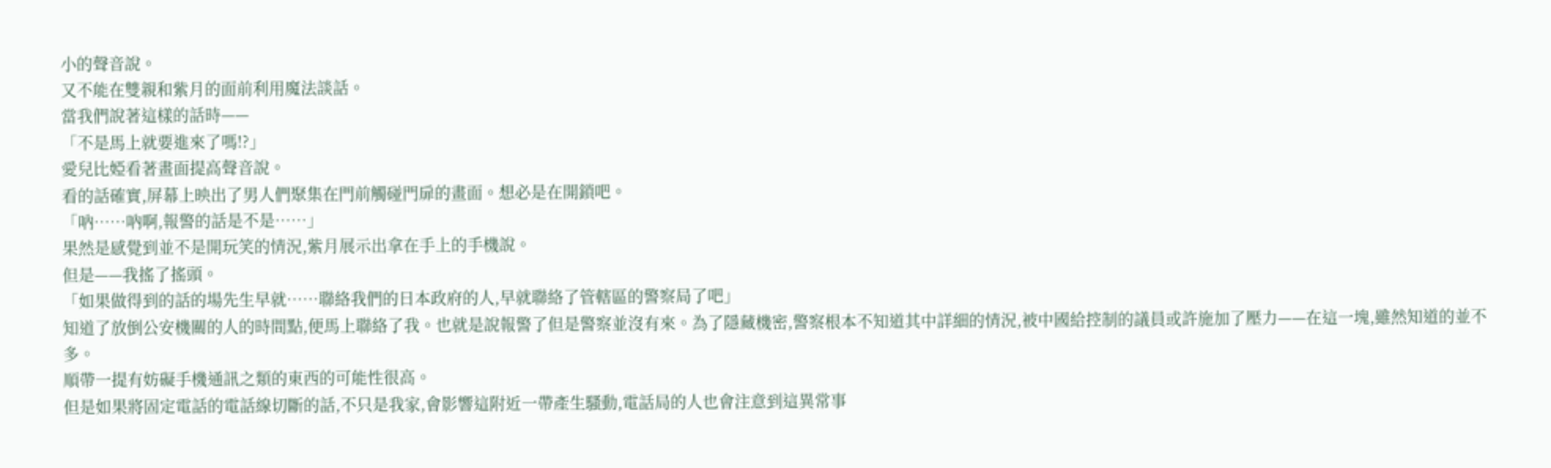小的聲音說。
又不能在雙親和紫月的面前利用魔法談話。
當我們說著這樣的話時——
「不是馬上就要進來了嗎!?」
愛兒比婭看著畫面提高聲音說。
看的話確實,屏幕上映出了男人們聚集在門前觸碰門扉的畫面。想必是在開鎖吧。
「吶……吶啊,報警的話是不是……」
果然是感覺到並不是開玩笑的情況,紫月展示出拿在手上的手機說。
但是——我搖了搖頭。
「如果做得到的話的場先生早就……聯絡我們的日本政府的人,早就聯絡了管轄區的警察局了吧」
知道了放倒公安機關的人的時間點,便馬上聯絡了我。也就是說報警了但是警察並沒有來。為了隱藏機密,警察根本不知道其中詳細的情況,被中國給控制的議員或許施加了壓力——在這一塊,雖然知道的並不多。
順帶一提有妨礙手機通訊之類的東西的可能性很高。
但是如果將固定電話的電話線切斷的話,不只是我家,會影響這附近一帶產生騷動,電話局的人也會注意到這異常事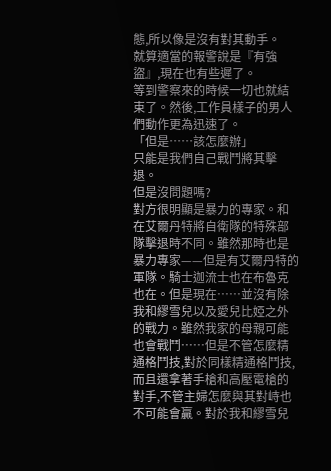態,所以像是沒有對其動手。
就算適當的報警說是『有強盜』,現在也有些遲了。
等到警察來的時候一切也就結束了。然後,工作員樣子的男人們動作更為迅速了。
「但是……該怎麼辦」
只能是我們自己戰鬥將其擊退。
但是沒問題嗎?
對方很明顯是暴力的專家。和在艾爾丹特將自衛隊的特殊部隊擊退時不同。雖然那時也是暴力專家——但是有艾爾丹特的軍隊。騎士迦流士也在布魯克也在。但是現在……並沒有除我和繆雪兒以及愛兒比婭之外的戰力。雖然我家的母親可能也會戰鬥……但是不管怎麼精通格鬥技,對於同樣精通格鬥技,而且還拿著手槍和高壓電槍的對手,不管主婦怎麼與其對峙也不可能會贏。對於我和繆雪兒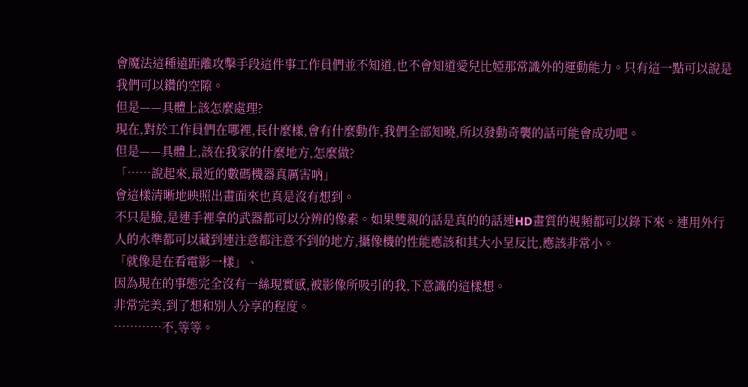會魔法這種遠距離攻擊手段這件事工作員們並不知道,也不會知道愛兒比婭那常識外的運動能力。只有這一點可以說是我們可以鑽的空隙。
但是——具體上該怎麼處理?
現在,對於工作員們在哪裡,長什麼樣,會有什麼動作,我們全部知曉,所以發動奇襲的話可能會成功吧。
但是——具體上,該在我家的什麼地方,怎麼做?
「……說起來,最近的數碼機器真厲害吶」
會這樣清晰地映照出畫面來也真是沒有想到。
不只是臉,是連手裡拿的武器都可以分辨的像素。如果雙親的話是真的的話連HD畫質的視頻都可以錄下來。連用外行人的水準都可以藏到連注意都注意不到的地方,攝像機的性能應該和其大小呈反比,應該非常小。
「就像是在看電影一樣」、
因為現在的事態完全沒有一絲現實感,被影像所吸引的我,下意識的這樣想。
非常完美,到了想和別人分享的程度。
…………不,等等。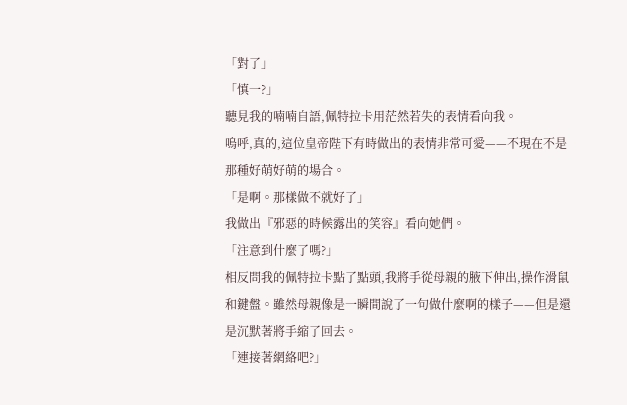「對了」
「慎一?」
聽見我的喃喃自語,佩特拉卡用茫然若失的表情看向我。
嗚呼,真的,這位皇帝陛下有時做出的表情非常可愛——不現在不是那種好萌好萌的場合。
「是啊。那樣做不就好了」
我做出『邪惡的時候露出的笑容』看向她們。
「注意到什麼了嗎?」
相反問我的佩特拉卡點了點頭,我將手從母親的腋下伸出,操作滑鼠和鍵盤。雖然母親像是一瞬間說了一句做什麼啊的樣子——但是還是沉默著將手縮了回去。
「連接著網絡吧?」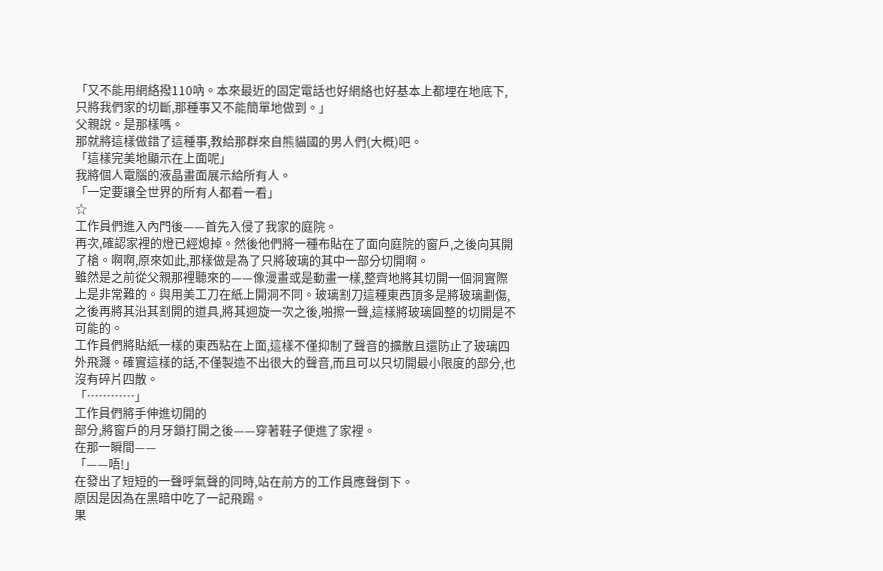「又不能用網絡撥110吶。本來最近的固定電話也好網絡也好基本上都埋在地底下,只將我們家的切斷,那種事又不能簡單地做到。」
父親說。是那樣嗎。
那就將這樣做錯了這種事,教給那群來自熊貓國的男人們(大概)吧。
「這樣完美地顯示在上面呢」
我將個人電腦的液晶畫面展示給所有人。
「一定要讓全世界的所有人都看一看」
☆
工作員們進入內門後——首先入侵了我家的庭院。
再次,確認家裡的燈已經熄掉。然後他們將一種布貼在了面向庭院的窗戶,之後向其開了槍。啊啊,原來如此,那樣做是為了只將玻璃的其中一部分切開啊。
雖然是之前從父親那裡聽來的——像漫畫或是動畫一樣,整齊地將其切開一個洞實際上是非常難的。與用美工刀在紙上開洞不同。玻璃割刀這種東西頂多是將玻璃劃傷,之後再將其沿其割開的道具,將其迴旋一次之後,啪擦一聲,這樣將玻璃圓整的切開是不可能的。
工作員們將貼紙一樣的東西粘在上面,這樣不僅抑制了聲音的擴散且還防止了玻璃四外飛濺。確實這樣的話,不僅製造不出很大的聲音,而且可以只切開最小限度的部分,也沒有碎片四散。
「…………」
工作員們將手伸進切開的
部分,將窗戶的月牙鎖打開之後——穿著鞋子便進了家裡。
在那一瞬間——
「——唔!」
在發出了短短的一聲呼氣聲的同時,站在前方的工作員應聲倒下。
原因是因為在黑暗中吃了一記飛踢。
果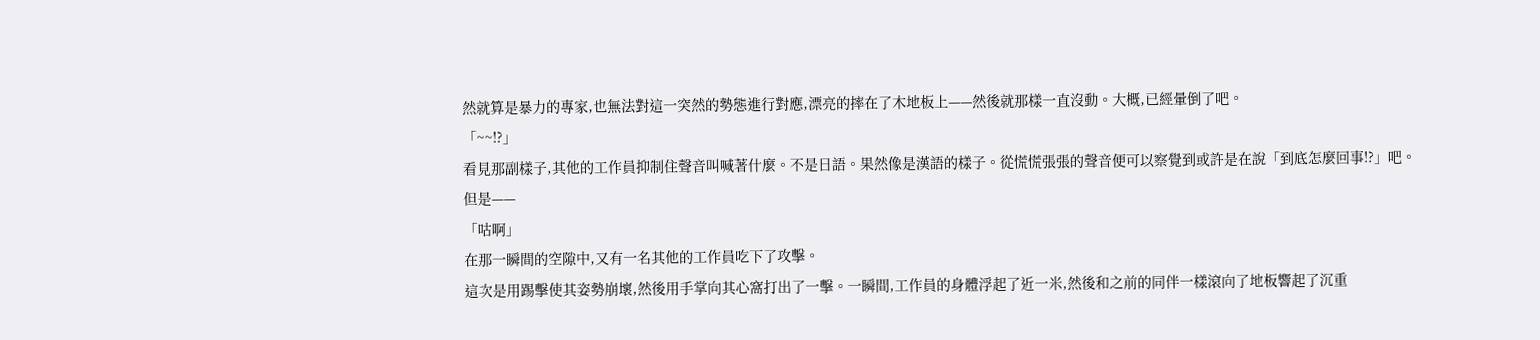然就算是暴力的專家,也無法對這一突然的勢態進行對應,漂亮的摔在了木地板上——然後就那樣一直沒動。大概,已經暈倒了吧。
「~~!?」
看見那副樣子,其他的工作員抑制住聲音叫喊著什麼。不是日語。果然像是漢語的樣子。從慌慌張張的聲音便可以察覺到或許是在說「到底怎麼回事!?」吧。
但是——
「咕啊」
在那一瞬間的空隙中,又有一名其他的工作員吃下了攻擊。
這次是用踢擊使其姿勢崩壞,然後用手掌向其心窩打出了一擊。一瞬間,工作員的身體浮起了近一米,然後和之前的同伴一樣滾向了地板響起了沉重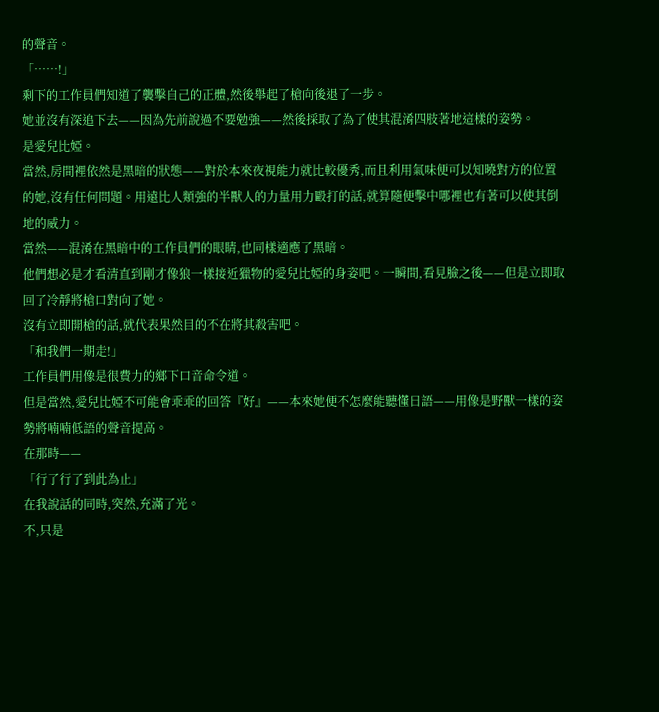的聲音。
「……!」
剩下的工作員們知道了襲擊自己的正體,然後舉起了槍向後退了一步。
她並沒有深追下去——因為先前說過不要勉強——然後採取了為了使其混淆四肢著地這樣的姿勢。
是愛兒比婭。
當然,房間裡依然是黑暗的狀態——對於本來夜視能力就比較優秀,而且利用氣味便可以知曉對方的位置的她,沒有任何問題。用遠比人類強的半獸人的力量用力毆打的話,就算隨便擊中哪裡也有著可以使其倒地的威力。
當然——混淆在黑暗中的工作員們的眼睛,也同樣適應了黑暗。
他們想必是才看清直到剛才像狼一樣接近獵物的愛兒比婭的身姿吧。一瞬間,看見臉之後——但是立即取回了冷靜將槍口對向了她。
沒有立即開槍的話,就代表果然目的不在將其殺害吧。
「和我們一期走!」
工作員們用像是很費力的鄉下口音命令道。
但是當然,愛兒比婭不可能會乖乖的回答『好』——本來她便不怎麼能聽懂日語——用像是野獸一樣的姿勢將喃喃低語的聲音提高。
在那時——
「行了行了到此為止」
在我說話的同時,突然,充滿了光。
不,只是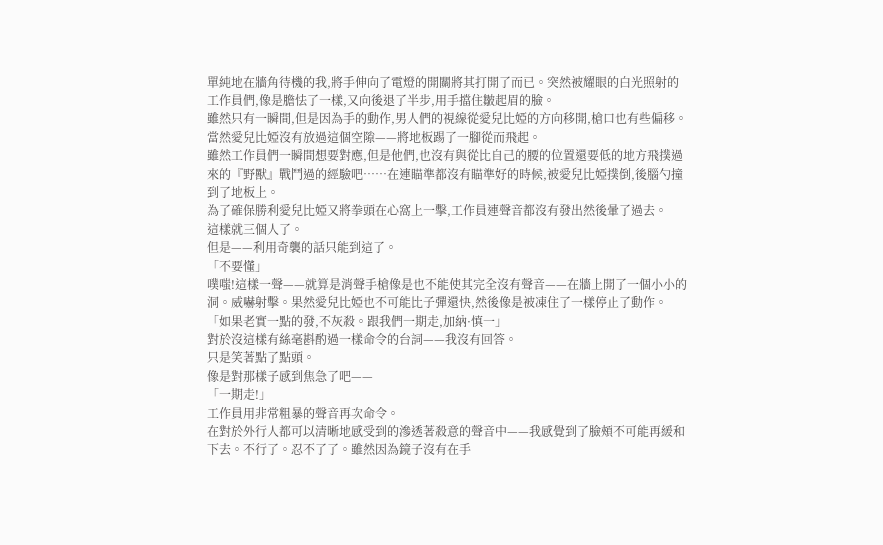單純地在牆角待機的我,將手伸向了電燈的開關將其打開了而已。突然被耀眼的白光照射的工作員們,像是膽怯了一樣,又向後退了半步,用手擋住皺起眉的臉。
雖然只有一瞬間,但是因為手的動作,男人們的視線從愛兒比婭的方向移開,槍口也有些偏移。
當然愛兒比婭沒有放過這個空隙——將地板踢了一腳從而飛起。
雖然工作員們一瞬間想要對應,但是他們,也沒有與從比自己的腰的位置還要低的地方飛撲過來的『野獸』戰鬥過的經驗吧……在連瞄準都沒有瞄準好的時候,被愛兒比婭撲倒,後腦勺撞到了地板上。
為了確保勝利愛兒比婭又將拳頭在心窩上一擊,工作員連聲音都沒有發出然後暈了過去。
這樣就三個人了。
但是——利用奇襲的話只能到這了。
「不要懂」
噗嗤!這樣一聲——就算是消聲手槍像是也不能使其完全沒有聲音——在牆上開了一個小小的洞。威嚇射擊。果然愛兒比婭也不可能比子彈還快,然後像是被凍住了一樣停止了動作。
「如果老實一點的發,不灰殺。跟我們一期走,加納·慎一」
對於沒這樣有絲毫斟酌過一樣命令的台詞——我沒有回答。
只是笑著點了點頭。
像是對那樣子感到焦急了吧——
「一期走!」
工作員用非常粗暴的聲音再次命令。
在對於外行人都可以清晰地感受到的滲透著殺意的聲音中——我感覺到了臉頰不可能再緩和下去。不行了。忍不了了。雖然因為鏡子沒有在手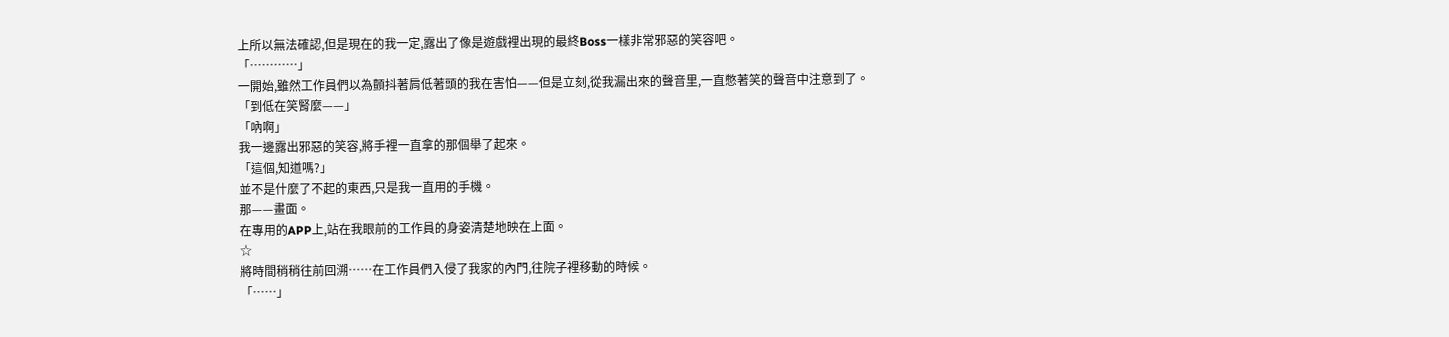上所以無法確認,但是現在的我一定,露出了像是遊戲裡出現的最終Boss一樣非常邪惡的笑容吧。
「…………」
一開始,雖然工作員們以為顫抖著肩低著頭的我在害怕——但是立刻,從我漏出來的聲音里,一直憋著笑的聲音中注意到了。
「到低在笑腎麼——」
「吶啊」
我一邊露出邪惡的笑容,將手裡一直拿的那個舉了起來。
「這個,知道嗎?」
並不是什麼了不起的東西,只是我一直用的手機。
那——畫面。
在專用的APP上,站在我眼前的工作員的身姿清楚地映在上面。
☆
將時間稍稍往前回溯……在工作員們入侵了我家的內門,往院子裡移動的時候。
「……」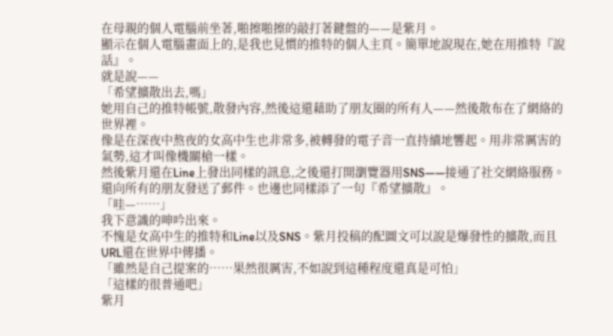在母親的個人電腦前坐著,啪擦啪擦的敲打著鍵盤的——是紫月。
顯示在個人電腦畫面上的,是我也見慣的推特的個人主頁。簡單地說現在,她在用推特『說話』。
就是說——
「希望擴散出去,嗎」
她用自己的推特帳號,散發內容,然後這還藉助了朋友圈的所有人——然後散布在了網絡的世界裡。
像是在深夜中熬夜的女高中生也非常多,被轉發的電子音一直持續地響起。用非常厲害的氣勢,這才叫像機關槍一樣。
然後紫月還在Line上發出同樣的訊息,之後還打開瀏覽器用SNS——接通了社交網絡服務。還向所有的朋友發送了郵件。也邊也同樣添了一句『希望擴散』。
「哇—……」
我下意識的呻吟出來。
不愧是女高中生的推特和Line以及SNS。紫月投稿的配圖文可以說是爆發性的擴散,而且URL還在世界中傳播。
「雖然是自己提案的……果然很厲害,不如說到這種程度還真是可怕」
「這樣的很普通吧」
紫月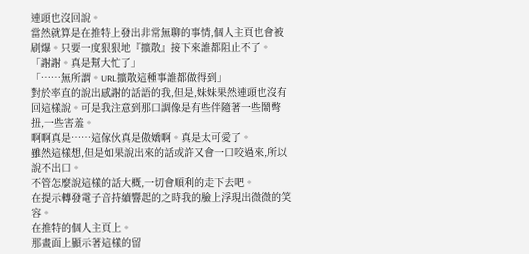連頭也沒回說。
當然就算是在推特上發出非常無聊的事情,個人主頁也會被刷爆。只要一度狠狠地『擴散』接下來誰都阻止不了。
「謝謝。真是幫大忙了」
「……無所謂。URL擴散這種事誰都做得到」
對於率直的說出感謝的話語的我,但是,妹妹果然連頭也沒有回這樣說。可是我注意到那口調像是有些伴隨著一些鬧彆扭,一些害羞。
啊啊真是……這傢伙真是傲嬌啊。真是太可愛了。
雖然這樣想,但是如果說出來的話或許又會一口咬過來,所以說不出口。
不管怎麼說這樣的話大概,一切會順利的走下去吧。
在提示轉發電子音持續響起的之時我的臉上浮現出微微的笑容。
在推特的個人主頁上。
那畫面上顯示著這樣的留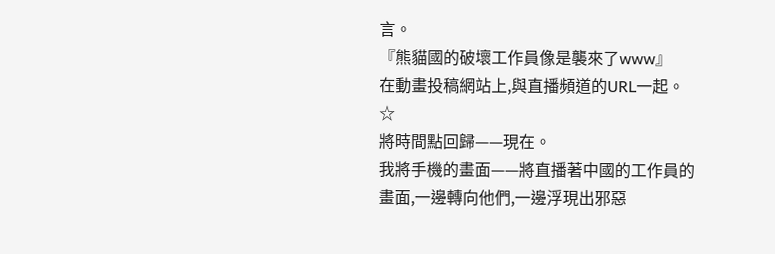言。
『熊貓國的破壞工作員像是襲來了www』
在動畫投稿網站上,與直播頻道的URL一起。
☆
將時間點回歸——現在。
我將手機的畫面——將直播著中國的工作員的畫面,一邊轉向他們,一邊浮現出邪惡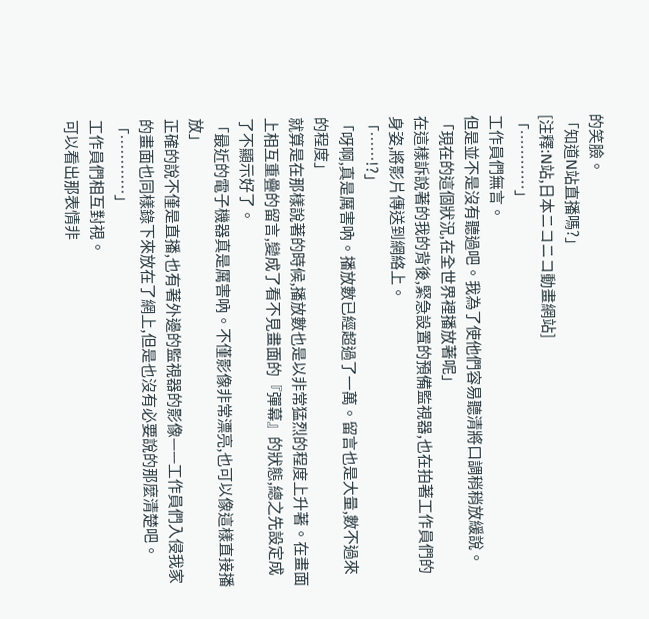的笑臉。
「知道N站直播嗎?」
[注釋:N站,日本ニコニコ動畫網站]
「…………」
工作員們無言。
但是並不是沒有聽過吧。我為了使他們容易聽清將口調稍稍放緩說。
「現在的這個狀況,在全世界裡播放著呢」
在這樣訴說著的我的背後,緊急設置的預備監視器,也在拍著工作員們的身姿,將影片傳送到網絡上。
「……!?」
「呀啊,真是厲害吶。播放數已經超過了一萬。留言也是大量,數不過來的程度」
就算是在那樣說著的時候,播放數也是以非常猛烈的程度上升著。在畫面上相互重疊的留言,變成了看不見畫面的『彈幕』的狀態,總之先設定成了不顯示好了。
「最近的電子機器真是厲害吶。不僅影像非常漂亮,也可以像這樣直接播放」
正確的說不僅是直播,也有著外邊的監視器的影像——工作員們入侵我家的畫面也同樣錄下來放在了網上,但是也沒有必要說的那麼清楚吧。
「…………」
工作員們相互對視。
可以看出那表情非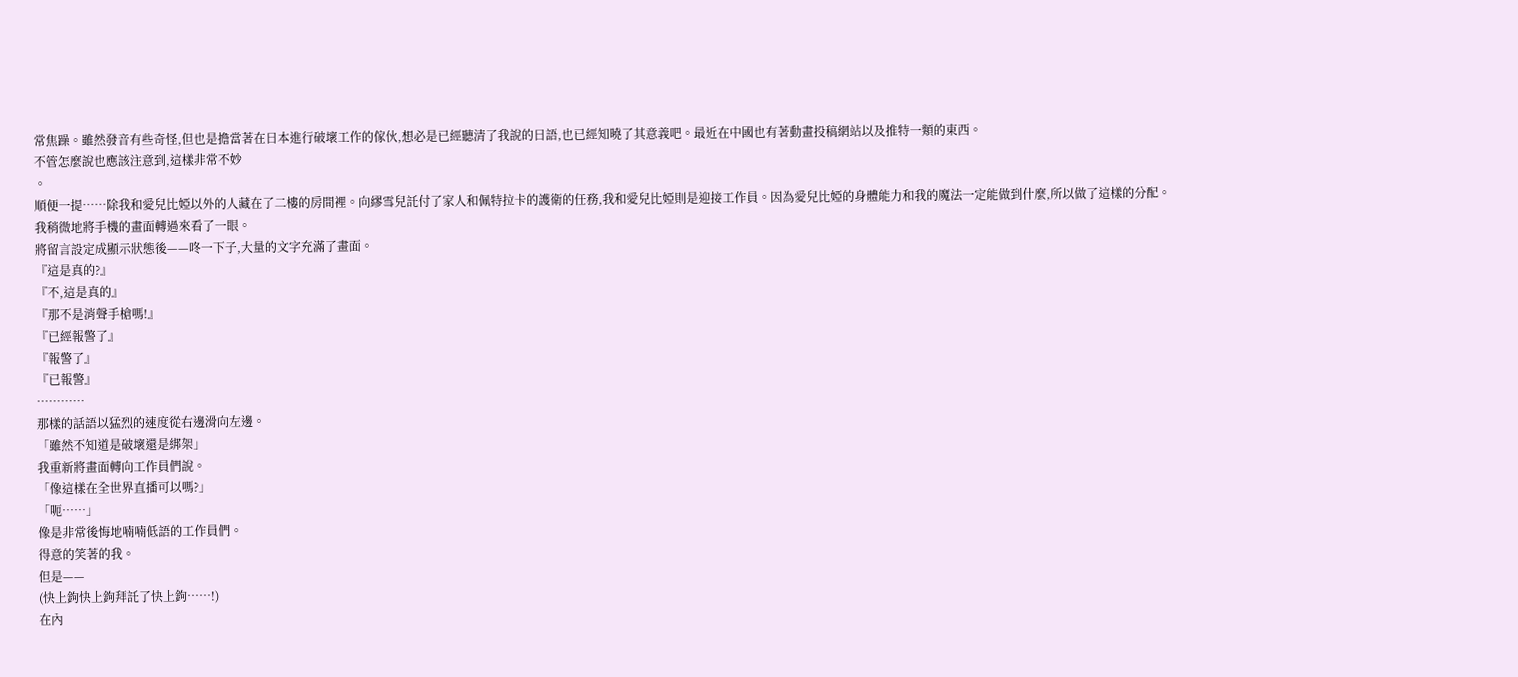常焦躁。雖然發音有些奇怪,但也是擔當著在日本進行破壞工作的傢伙,想必是已經聽清了我說的日語,也已經知曉了其意義吧。最近在中國也有著動畫投稿網站以及推特一類的東西。
不管怎麼說也應該注意到,這樣非常不妙
。
順便一提……除我和愛兒比婭以外的人藏在了二樓的房間裡。向繆雪兒託付了家人和佩特拉卡的護衛的任務,我和愛兒比婭則是迎接工作員。因為愛兒比婭的身體能力和我的魔法一定能做到什麼,所以做了這樣的分配。
我稍微地將手機的畫面轉過來看了一眼。
將留言設定成顯示狀態後——咚一下子,大量的文字充滿了畫面。
『這是真的?』
『不,這是真的』
『那不是消聲手槍嗎!』
『已經報警了』
『報警了』
『已報警』
…………
那樣的話語以猛烈的速度從右邊滑向左邊。
「雖然不知道是破壞還是綁架」
我重新將畫面轉向工作員們說。
「像這樣在全世界直播可以嗎?」
「呃……」
像是非常後悔地喃喃低語的工作員們。
得意的笑著的我。
但是——
(快上鉤快上鉤拜託了快上鉤……!)
在內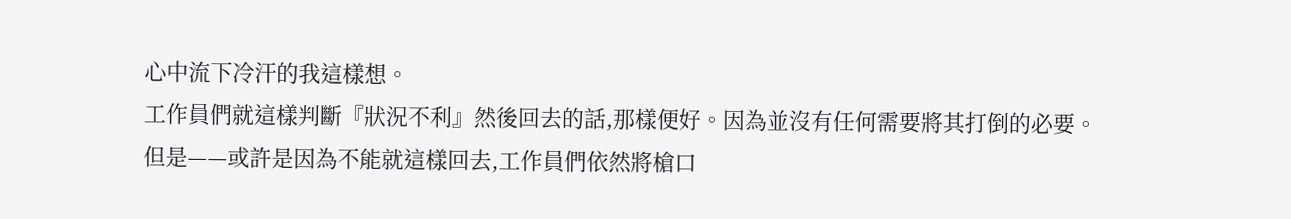心中流下冷汗的我這樣想。
工作員們就這樣判斷『狀況不利』然後回去的話,那樣便好。因為並沒有任何需要將其打倒的必要。
但是——或許是因為不能就這樣回去,工作員們依然將槍口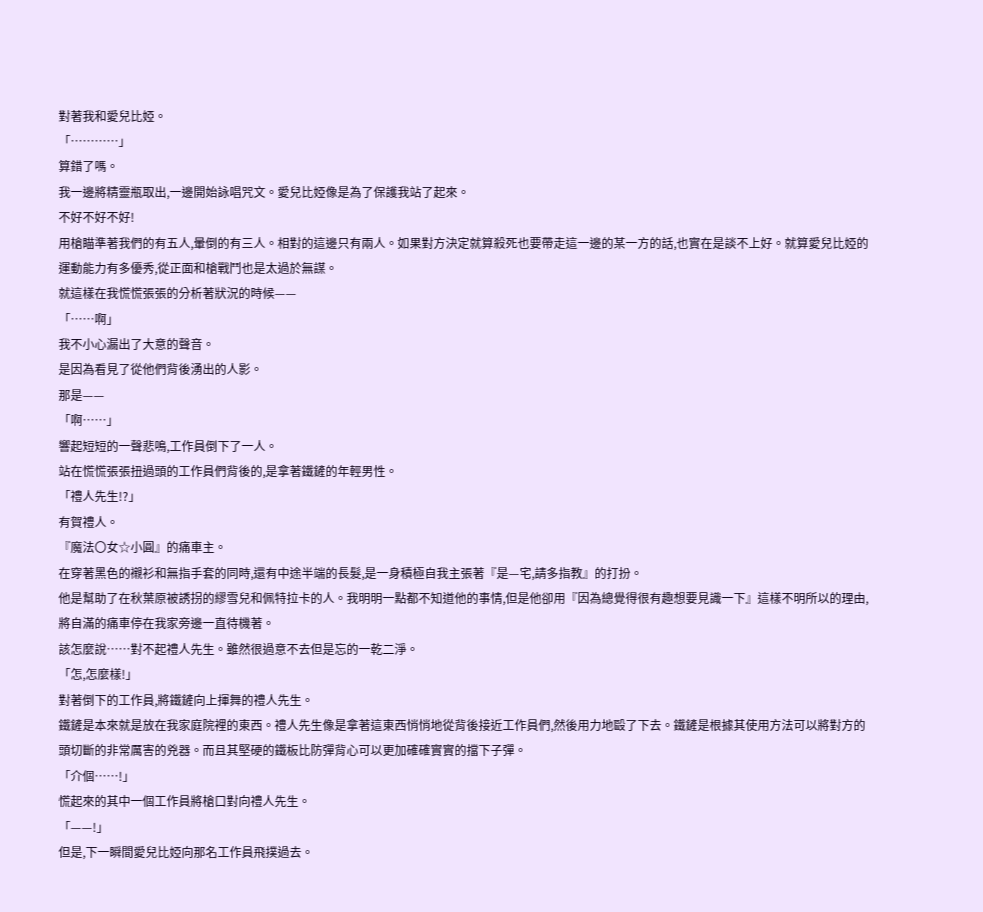對著我和愛兒比婭。
「…………」
算錯了嗎。
我一邊將精靈瓶取出,一邊開始詠唱咒文。愛兒比婭像是為了保護我站了起來。
不好不好不好!
用槍瞄準著我們的有五人,暈倒的有三人。相對的這邊只有兩人。如果對方決定就算殺死也要帶走這一邊的某一方的話,也實在是談不上好。就算愛兒比婭的運動能力有多優秀,從正面和槍戰鬥也是太過於無謀。
就這樣在我慌慌張張的分析著狀況的時候——
「……啊」
我不小心漏出了大意的聲音。
是因為看見了從他們背後湧出的人影。
那是——
「啊……」
響起短短的一聲悲鳴,工作員倒下了一人。
站在慌慌張張扭過頭的工作員們背後的,是拿著鐵鏟的年輕男性。
「禮人先生!?」
有賀禮人。
『魔法〇女☆小圓』的痛車主。
在穿著黑色的襯衫和無指手套的同時,還有中途半端的長髮,是一身積極自我主張著『是—宅,請多指教』的打扮。
他是幫助了在秋葉原被誘拐的繆雪兒和佩特拉卡的人。我明明一點都不知道他的事情,但是他卻用『因為總覺得很有趣想要見識一下』這樣不明所以的理由,將自滿的痛車停在我家旁邊一直待機著。
該怎麼說……對不起禮人先生。雖然很過意不去但是忘的一乾二淨。
「怎,怎麼樣!」
對著倒下的工作員,將鐵鏟向上揮舞的禮人先生。
鐵鏟是本來就是放在我家庭院裡的東西。禮人先生像是拿著這東西悄悄地從背後接近工作員們,然後用力地毆了下去。鐵鏟是根據其使用方法可以將對方的頭切斷的非常厲害的兇器。而且其堅硬的鐵板比防彈背心可以更加確確實實的擋下子彈。
「介個……!」
慌起來的其中一個工作員將槍口對向禮人先生。
「——!」
但是,下一瞬間愛兒比婭向那名工作員飛撲過去。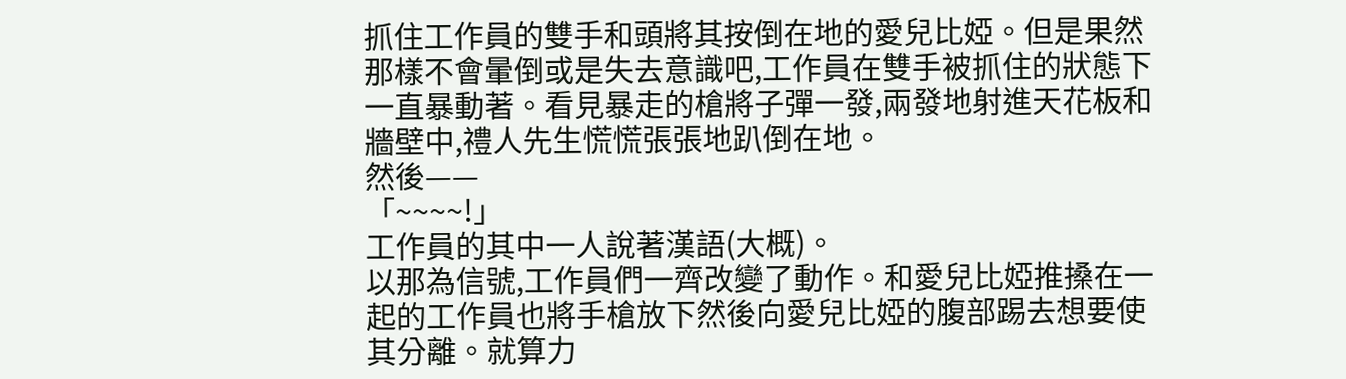抓住工作員的雙手和頭將其按倒在地的愛兒比婭。但是果然那樣不會暈倒或是失去意識吧,工作員在雙手被抓住的狀態下一直暴動著。看見暴走的槍將子彈一發,兩發地射進天花板和牆壁中,禮人先生慌慌張張地趴倒在地。
然後——
「~~~~!」
工作員的其中一人說著漢語(大概)。
以那為信號,工作員們一齊改變了動作。和愛兒比婭推搡在一起的工作員也將手槍放下然後向愛兒比婭的腹部踢去想要使其分離。就算力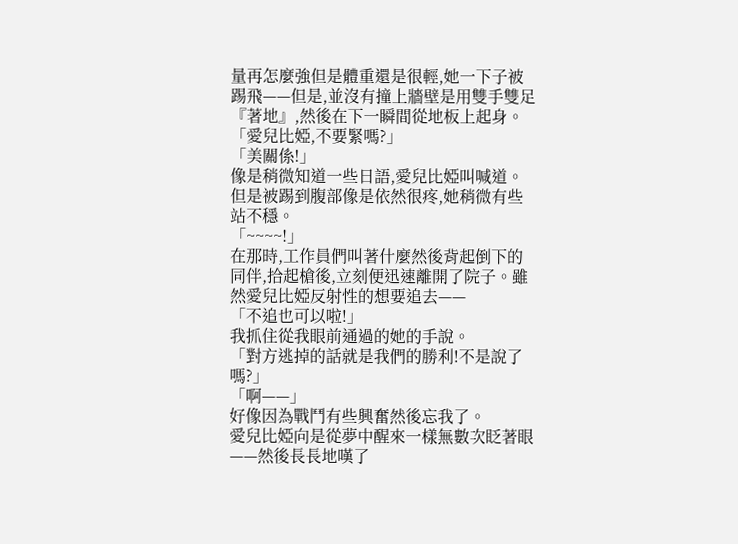量再怎麼強但是體重還是很輕,她一下子被踢飛——但是,並沒有撞上牆壁是用雙手雙足『著地』,然後在下一瞬間從地板上起身。
「愛兒比婭,不要緊嗎?」
「美關係!」
像是稍微知道一些日語,愛兒比婭叫喊道。
但是被踢到腹部像是依然很疼,她稍微有些站不穩。
「~~~~!」
在那時,工作員們叫著什麼然後背起倒下的同伴,拾起槍後,立刻便迅速離開了院子。雖然愛兒比婭反射性的想要追去——
「不追也可以啦!」
我抓住從我眼前通過的她的手說。
「對方逃掉的話就是我們的勝利!不是說了嗎?」
「啊——」
好像因為戰鬥有些興奮然後忘我了。
愛兒比婭向是從夢中醒來一樣無數次眨著眼——然後長長地嘆了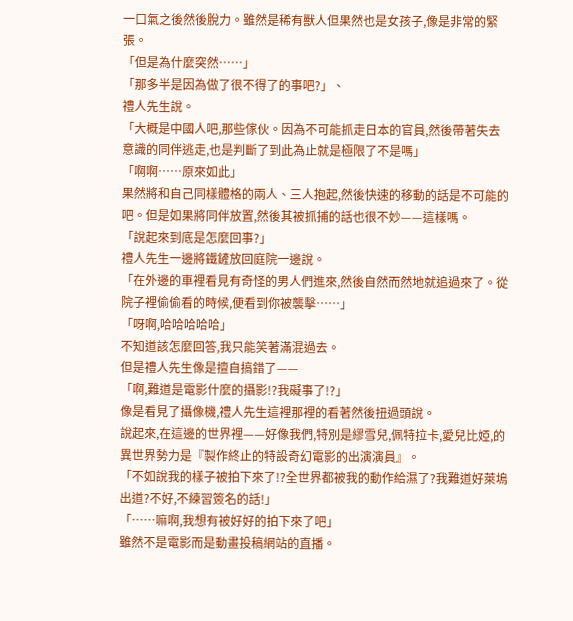一口氣之後然後脫力。雖然是稀有獸人但果然也是女孩子,像是非常的緊張。
「但是為什麼突然……」
「那多半是因為做了很不得了的事吧?」、
禮人先生說。
「大概是中國人吧,那些傢伙。因為不可能抓走日本的官員,然後帶著失去意識的同伴逃走,也是判斷了到此為止就是極限了不是嗎」
「啊啊……原來如此」
果然將和自己同樣體格的兩人、三人抱起,然後快速的移動的話是不可能的吧。但是如果將同伴放置,然後其被抓捕的話也很不妙——這樣嗎。
「說起來到底是怎麼回事?」
禮人先生一邊將鐵鏟放回庭院一邊說。
「在外邊的車裡看見有奇怪的男人們進來,然後自然而然地就追過來了。從院子裡偷偷看的時候,便看到你被襲擊……」
「呀啊,哈哈哈哈哈」
不知道該怎麼回答,我只能笑著滿混過去。
但是禮人先生像是擅自搞錯了——
「啊,難道是電影什麼的攝影!?我礙事了!?」
像是看見了攝像機,禮人先生這裡那裡的看著然後扭過頭說。
說起來,在這邊的世界裡——好像我們,特別是繆雪兒,佩特拉卡,愛兒比婭,的異世界勢力是『製作終止的特設奇幻電影的出演演員』。
「不如說我的樣子被拍下來了!?全世界都被我的動作給濕了?我難道好萊塢出道?不好,不練習簽名的話!」
「……嘛啊,我想有被好好的拍下來了吧」
雖然不是電影而是動畫投稿網站的直播。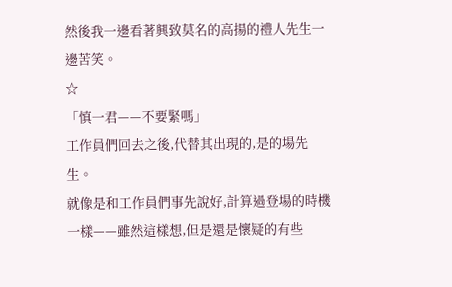然後我一邊看著興致莫名的高揚的禮人先生一邊苦笑。
☆
「慎一君——不要緊嗎」
工作員們回去之後,代替其出現的,是的場先生。
就像是和工作員們事先說好,計算過登場的時機一樣——雖然這樣想,但是還是懷疑的有些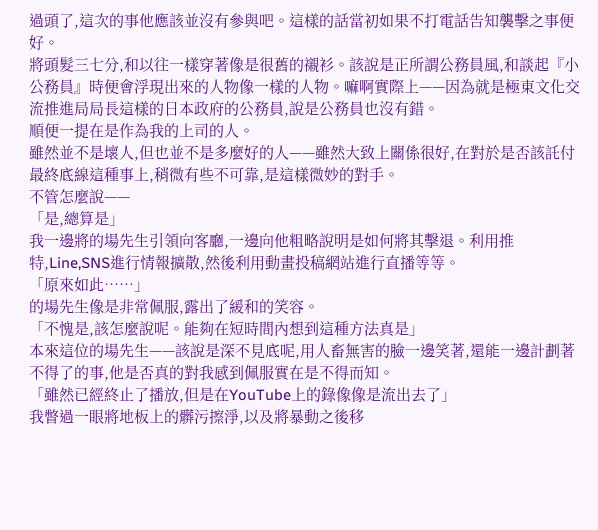過頭了,這次的事他應該並沒有參與吧。這樣的話當初如果不打電話告知襲擊之事便好。
將頭髮三七分,和以往一樣穿著像是很舊的襯衫。該說是正所謂公務員風,和談起『小公務員』時便會浮現出來的人物像一樣的人物。嘛啊實際上——因為就是極東文化交流推進局局長這樣的日本政府的公務員,說是公務員也沒有錯。
順便一提在是作為我的上司的人。
雖然並不是壞人,但也並不是多麼好的人——雖然大致上關係很好,在對於是否該託付最終底線這種事上,稍微有些不可靠,是這樣微妙的對手。
不管怎麼說——
「是,總算是」
我一邊將的場先生引領向客廳,一邊向他粗略說明是如何將其擊退。利用推特,Line,SNS進行情報擴散,然後利用動畫投稿網站進行直播等等。
「原來如此……」
的場先生像是非常佩服,露出了緩和的笑容。
「不愧是,該怎麼說呢。能夠在短時間內想到這種方法真是」
本來這位的場先生——該說是深不見底呢,用人畜無害的臉一邊笑著,還能一邊計劃著不得了的事,他是否真的對我感到佩服實在是不得而知。
「雖然已經終止了播放,但是在YouTube上的錄像像是流出去了」
我瞥過一眼將地板上的髒污擦淨,以及將暴動之後移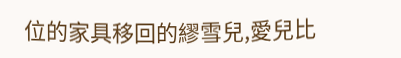位的家具移回的繆雪兒,愛兒比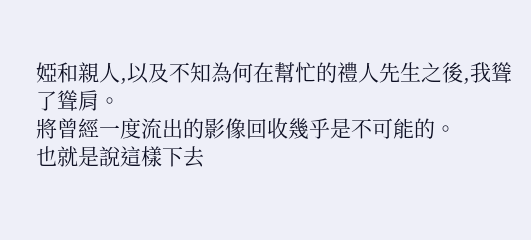婭和親人,以及不知為何在幫忙的禮人先生之後,我聳了聳肩。
將曾經一度流出的影像回收幾乎是不可能的。
也就是說這樣下去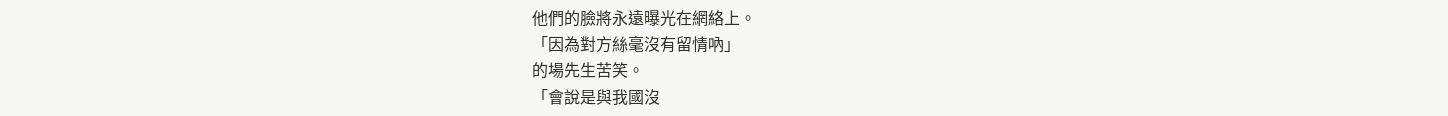他們的臉將永遠曝光在網絡上。
「因為對方絲毫沒有留情吶」
的場先生苦笑。
「會說是與我國沒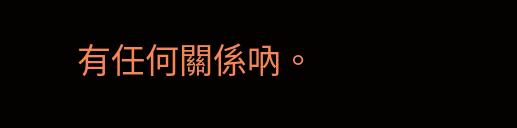有任何關係吶。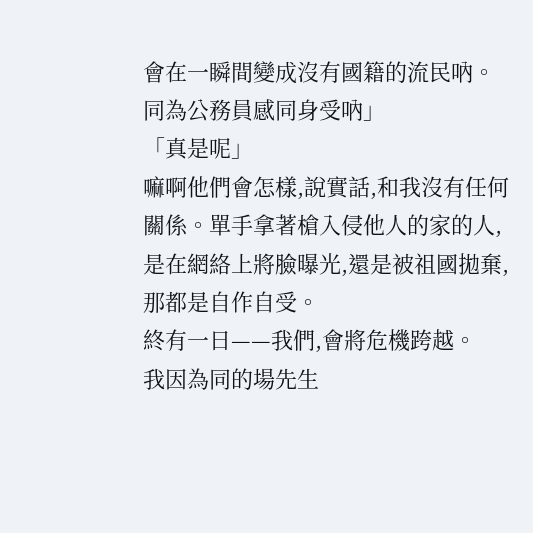會在一瞬間變成沒有國籍的流民吶。同為公務員感同身受吶」
「真是呢」
嘛啊他們會怎樣,說實話,和我沒有任何關係。單手拿著槍入侵他人的家的人,是在網絡上將臉曝光,還是被祖國拋棄,那都是自作自受。
終有一日——我們,會將危機跨越。
我因為同的場先生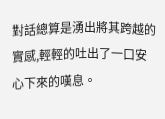對話總算是湧出將其跨越的實感,輕輕的吐出了一口安心下來的嘆息。